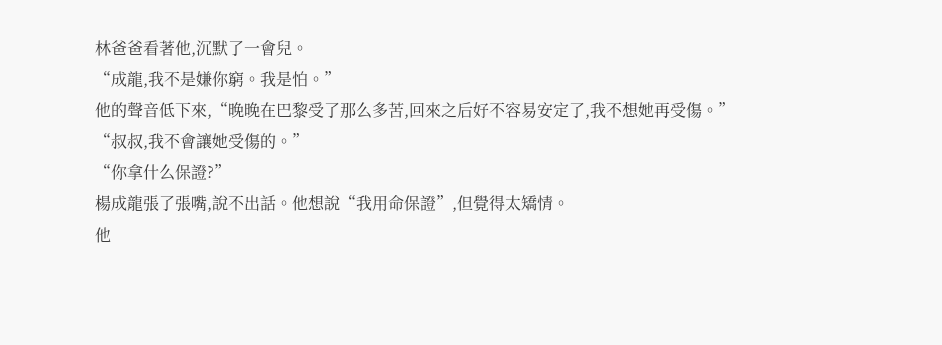林爸爸看著他,沉默了一會兒。
“成龍,我不是嫌你窮。我是怕。”
他的聲音低下來,“晚晚在巴黎受了那么多苦,回來之后好不容易安定了,我不想她再受傷。”
“叔叔,我不會讓她受傷的。”
“你拿什么保證?”
楊成龍張了張嘴,說不出話。他想說“我用命保證”,但覺得太矯情。
他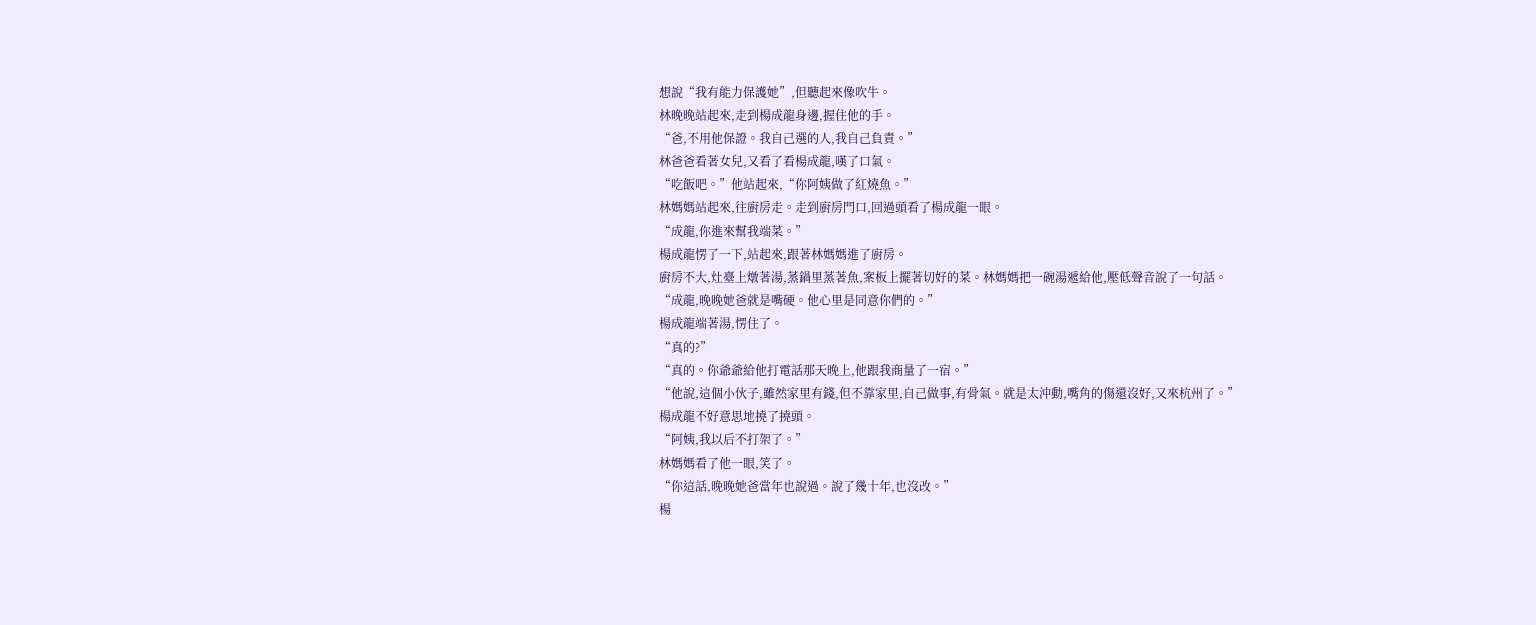想說“我有能力保護她”,但聽起來像吹牛。
林晚晚站起來,走到楊成龍身邊,握住他的手。
“爸,不用他保證。我自己選的人,我自己負責。”
林爸爸看著女兒,又看了看楊成龍,嘆了口氣。
“吃飯吧。”他站起來,“你阿姨做了紅燒魚。”
林媽媽站起來,往廚房走。走到廚房門口,回過頭看了楊成龍一眼。
“成龍,你進來幫我端菜。”
楊成龍愣了一下,站起來,跟著林媽媽進了廚房。
廚房不大,灶臺上燉著湯,蒸鍋里蒸著魚,案板上擺著切好的菜。林媽媽把一碗湯遞給他,壓低聲音說了一句話。
“成龍,晚晚她爸就是嘴硬。他心里是同意你們的。”
楊成龍端著湯,愣住了。
“真的?”
“真的。你爺爺給他打電話那天晚上,他跟我商量了一宿。”
“他說,這個小伙子,雖然家里有錢,但不靠家里,自己做事,有骨氣。就是太沖動,嘴角的傷還沒好,又來杭州了。”
楊成龍不好意思地撓了撓頭。
“阿姨,我以后不打架了。”
林媽媽看了他一眼,笑了。
“你這話,晚晚她爸當年也說過。說了幾十年,也沒改。”
楊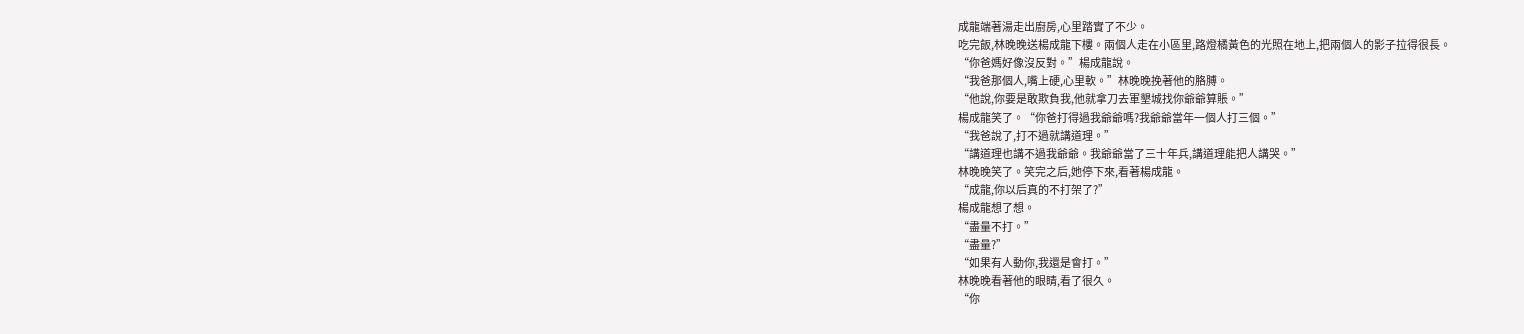成龍端著湯走出廚房,心里踏實了不少。
吃完飯,林晚晚送楊成龍下樓。兩個人走在小區里,路燈橘黃色的光照在地上,把兩個人的影子拉得很長。
“你爸媽好像沒反對。”楊成龍說。
“我爸那個人,嘴上硬,心里軟。”林晚晚挽著他的胳膊。
“他說,你要是敢欺負我,他就拿刀去軍墾城找你爺爺算賬。”
楊成龍笑了。“你爸打得過我爺爺嗎?我爺爺當年一個人打三個。”
“我爸說了,打不過就講道理。”
“講道理也講不過我爺爺。我爺爺當了三十年兵,講道理能把人講哭。”
林晚晚笑了。笑完之后,她停下來,看著楊成龍。
“成龍,你以后真的不打架了?”
楊成龍想了想。
“盡量不打。”
“盡量?”
“如果有人動你,我還是會打。”
林晚晚看著他的眼睛,看了很久。
“你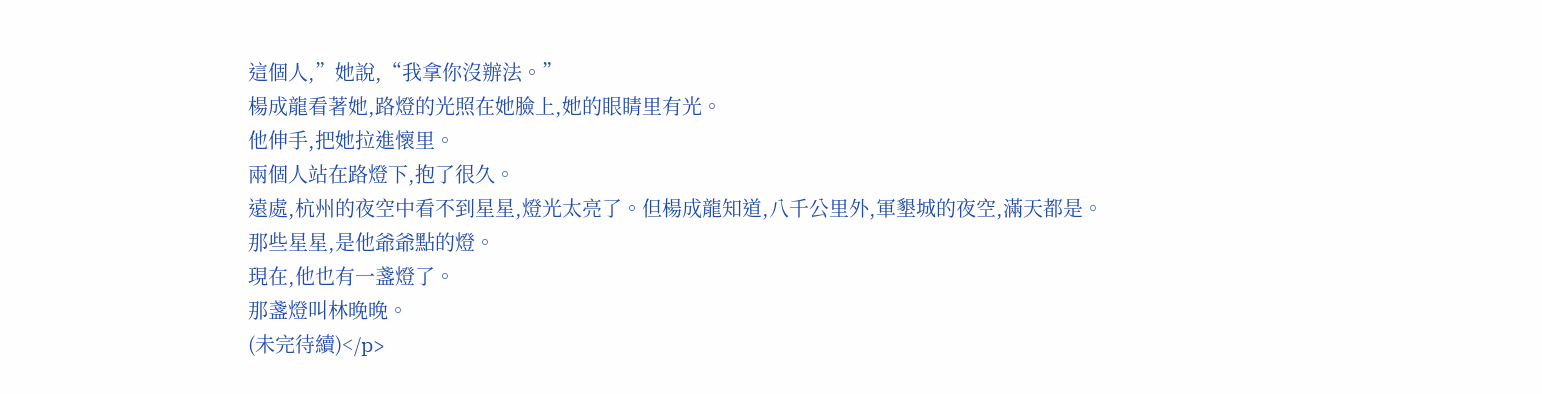這個人,”她說,“我拿你沒辦法。”
楊成龍看著她,路燈的光照在她臉上,她的眼睛里有光。
他伸手,把她拉進懷里。
兩個人站在路燈下,抱了很久。
遠處,杭州的夜空中看不到星星,燈光太亮了。但楊成龍知道,八千公里外,軍墾城的夜空,滿天都是。
那些星星,是他爺爺點的燈。
現在,他也有一盞燈了。
那盞燈叫林晚晚。
(未完待續)</p>